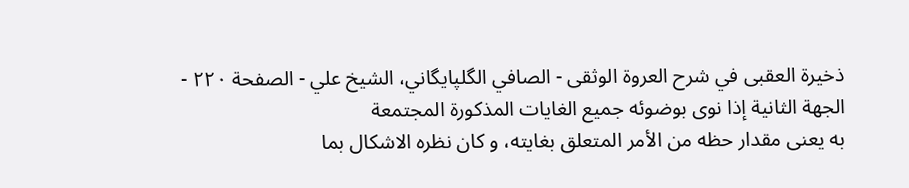ذخيرة العقبى في شرح العروة الوثقى - الصافي الگلپايگاني، الشيخ علي - الصفحة ٢٢٠ - الجهة الثانية إذا نوى بوضوئه جميع الغايات المذكورة المجتمعة
به يعنى مقدار حظه من الأمر المتعلق بغايته، و كان نظره الاشكال بما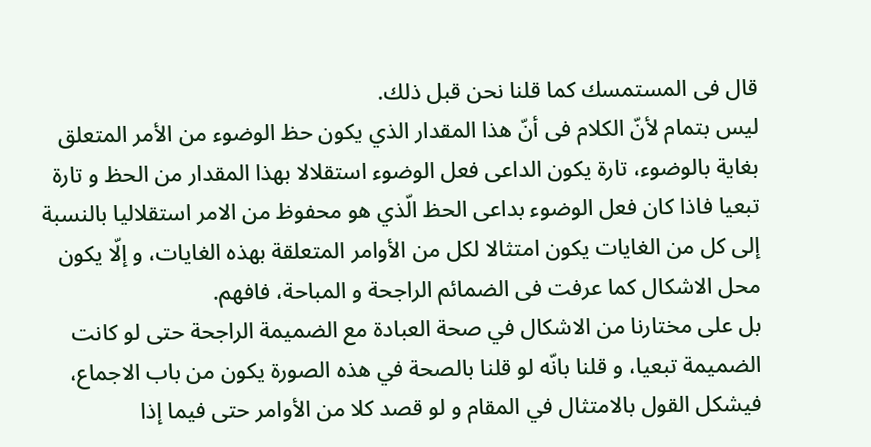قال فى المستمسك كما قلنا نحن قبل ذلك.
ليس بتمام لأنّ الكلام فى أنّ هذا المقدار الذي يكون حظ الوضوء من الأمر المتعلق بغاية بالوضوء، تارة يكون الداعى فعل الوضوء استقلالا بهذا المقدار من الحظ و تارة تبعيا فاذا كان فعل الوضوء بداعى الحظ الّذي هو محفوظ من الامر استقلاليا بالنسبة إلى كل من الغايات يكون امتثالا لكل من الأوامر المتعلقة بهذه الغايات، و إلّا يكون محل الاشكال كما عرفت فى الضمائم الراجحة و المباحة، فافهم.
بل على مختارنا من الاشكال في صحة العبادة مع الضميمة الراجحة حتى لو كانت الضميمة تبعيا، و قلنا بانّه لو قلنا بالصحة في هذه الصورة يكون من باب الاجماع، فيشكل القول بالامتثال في المقام و لو قصد كلا من الأوامر حتى فيما إذا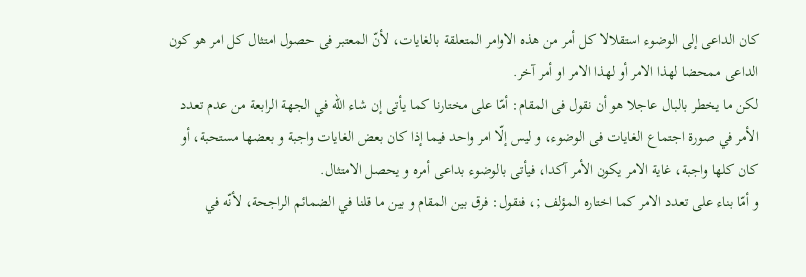كان الداعى إلى الوضوء استقلالا كل أمر من هذه الاوامر المتعلقة بالغايات، لأنّ المعتبر فى حصول امتثال كل امر هو كون الداعى ممحضا لهذا الامر أو لهذا الامر او أمر آخر.
لكن ما يخطر بالبال عاجلا هو أن نقول فى المقام: أمّا على مختارنا كما يأتى إن شاء اللّه في الجهة الرابعة من عدم تعدد الأمر في صورة اجتماع الغايات فى الوضوء، و ليس إلّا امر واحد فيما إذا كان بعض الغايات واجبة و بعضها مستحبة، أو كان كلها واجبة، غاية الامر يكون الأمر آكدا، فيأتى بالوضوء بداعى أمره و يحصل الامتثال.
و أمّا بناء على تعدد الامر كما اختاره المؤلف ;، فنقول: فرق بين المقام و بين ما قلنا في الضمائم الراجحة، لأنّه في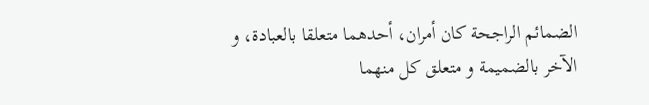الضمائم الراجحة كان أمران، أحدهما متعلقا بالعبادة، و الآخر بالضميمة و متعلق كل منهما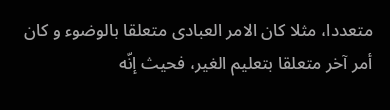متعددا، مثلا كان الامر العبادى متعلقا بالوضوء و كان أمر آخر متعلقا بتعليم الغير، فحيث إنّه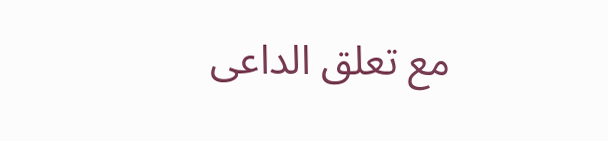مع تعلق الداعى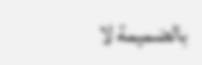بالضميمة لا